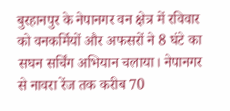बुरहानपुर के नेपानगर वन क्षेत्र में रविवार को वनकर्मियों और अफसरों ने 8 घंटे का सघन सर्चिंग अभियान चलाया। नेपानगर से नावरा रेंज तक करीब 70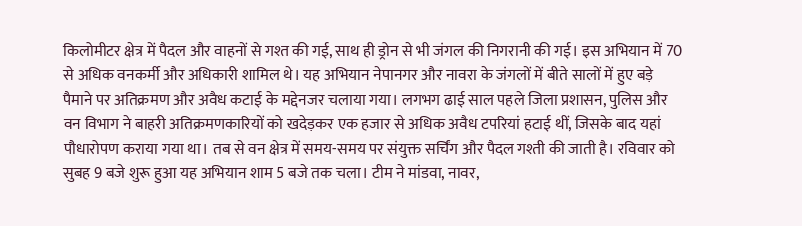किलोमीटर क्षेत्र में पैदल और वाहनों से गश्त की गई, साथ ही ड्रोन से भी जंगल की निगरानी की गई। इस अभियान में 70 से अधिक वनकर्मी और अधिकारी शामिल थे। यह अभियान नेपानगर और नावरा के जंगलों में बीते सालों में हुए बड़े पैमाने पर अतिक्रमण और अवैध कटाई के मद्देनजर चलाया गया। लगभग ढाई साल पहले जिला प्रशासन, पुलिस और वन विभाग ने बाहरी अतिक्रमणकारियों को खदेड़कर एक हजार से अधिक अवैध टपरियां हटाई थीं, जिसके बाद यहां पौधारोपण कराया गया था। तब से वन क्षेत्र में समय-समय पर संयुक्त सर्चिंग और पैदल गश्ती की जाती है। रविवार को सुबह 9 बजे शुरू हुआ यह अभियान शाम 5 बजे तक चला। टीम ने मांडवा, नावर,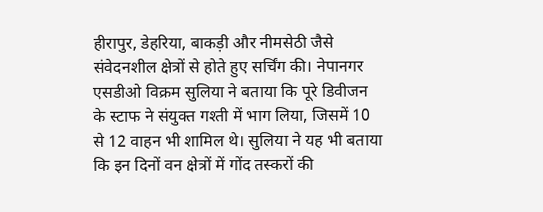हीरापुर, डेहरिया, बाकड़ी और नीमसेठी जैसे संवेदनशील क्षेत्रों से होते हुए सर्चिंग की। नेपानगर एसडीओ विक्रम सुलिया ने बताया कि पूरे डिवीजन के स्टाफ ने संयुक्त गश्ती में भाग लिया, जिसमें 10 से 12 वाहन भी शामिल थे। सुलिया ने यह भी बताया कि इन दिनों वन क्षेत्रों में गोंद तस्करों की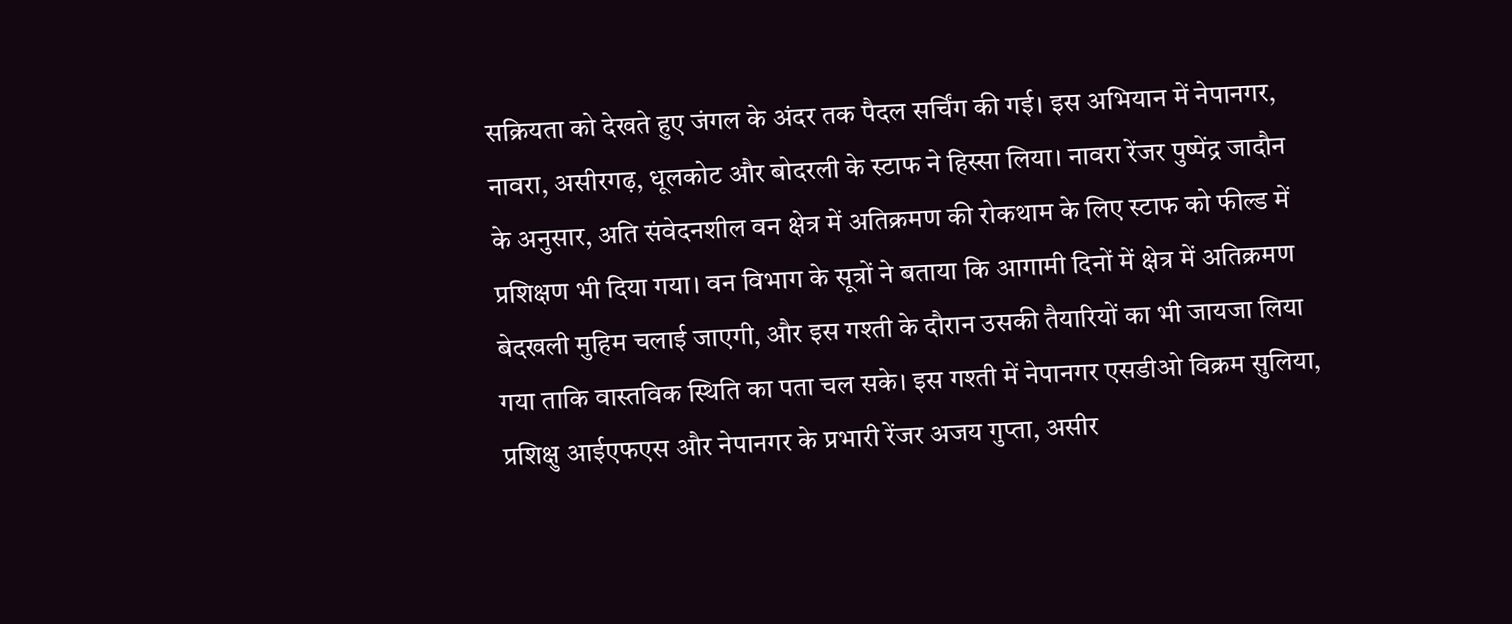सक्रियता को देखते हुए जंगल के अंदर तक पैदल सर्चिंग की गई। इस अभियान में नेपानगर, नावरा, असीरगढ़, धूलकोट और बोदरली के स्टाफ ने हिस्सा लिया। नावरा रेंजर पुष्पेंद्र जादौन के अनुसार, अति संवेदनशील वन क्षेत्र में अतिक्रमण की रोकथाम के लिए स्टाफ को फील्ड में प्रशिक्षण भी दिया गया। वन विभाग के सूत्रों ने बताया कि आगामी दिनों में क्षेत्र में अतिक्रमण बेदखली मुहिम चलाई जाएगी, और इस गश्ती के दौरान उसकी तैयारियों का भी जायजा लिया गया ताकि वास्तविक स्थिति का पता चल सके। इस गश्ती में नेपानगर एसडीओ विक्रम सुलिया, प्रशिक्षु आईएफएस और नेपानगर के प्रभारी रेंजर अजय गुप्ता, असीर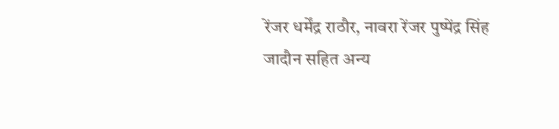रेंजर धर्मेंद्र राठौर, नावरा रेंजर पुष्पेंद्र सिंह जादौन सहित अन्य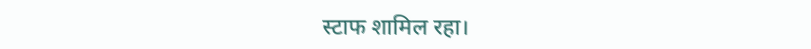स्टाफ शामिल रहा।